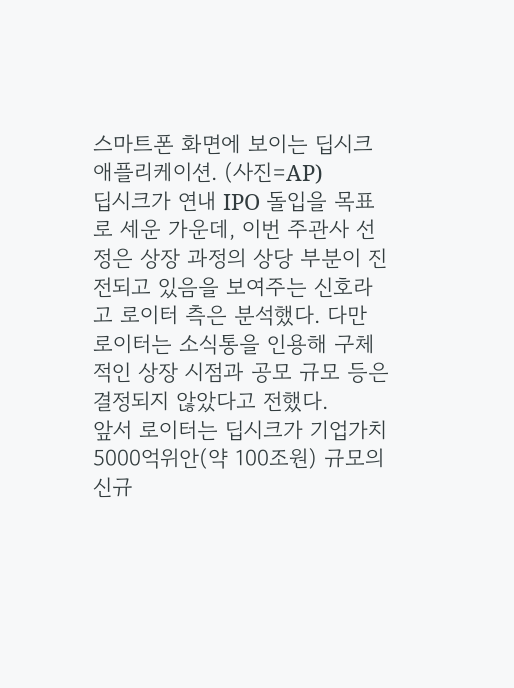스마트폰 화면에 보이는 딥시크 애플리케이션. (사진=AP)
딥시크가 연내 IPO 돌입을 목표로 세운 가운데, 이번 주관사 선정은 상장 과정의 상당 부분이 진전되고 있음을 보여주는 신호라고 로이터 측은 분석했다. 다만 로이터는 소식통을 인용해 구체적인 상장 시점과 공모 규모 등은 결정되지 않았다고 전했다.
앞서 로이터는 딥시크가 기업가치 5000억위안(약 100조원) 규모의 신규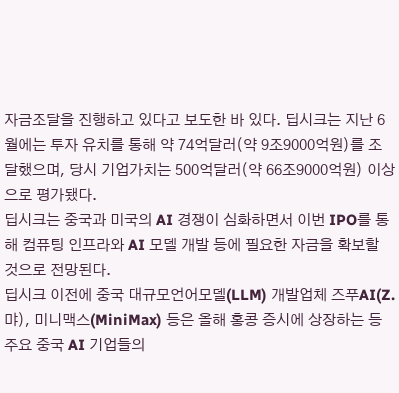자금조달을 진행하고 있다고 보도한 바 있다. 딥시크는 지난 6월에는 투자 유치를 통해 약 74억달러(약 9조9000억원)를 조달했으며, 당시 기업가치는 500억달러(약 66조9000억원) 이상으로 평가됐다.
딥시크는 중국과 미국의 AI 경쟁이 심화하면서 이번 IPO를 통해 컴퓨팅 인프라와 AI 모델 개발 등에 필요한 자금을 확보할 것으로 전망된다.
딥시크 이전에 중국 대규모언어모델(LLM) 개발업체 즈푸AI(Z.먀), 미니맥스(MiniMax) 등은 올해 홍콩 증시에 상장하는 등 주요 중국 AI 기업들의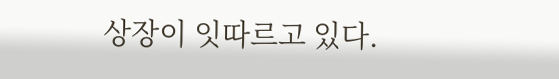상장이 잇따르고 있다.